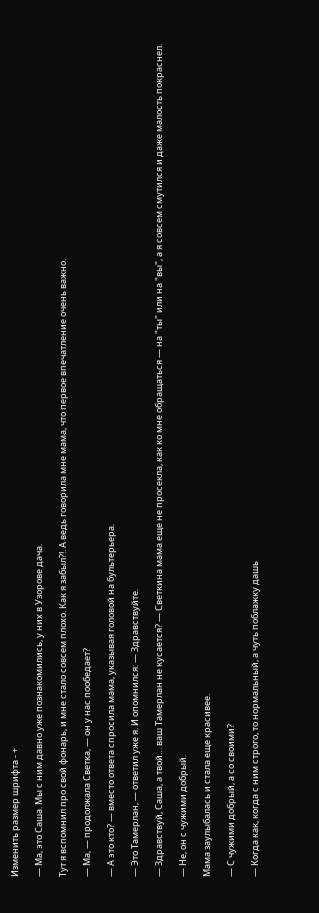Изменить размер шрифта - +

— Ма, это Саша. Мы с ним давно уже познакомились, у них в Узорове дача.

Тут я вспомнил про свой фонарь, и мне стало совсем плохо. Как я забыл?!. А ведь говорила мне мама, что первое впечатление очень важно.

— Ма, — продолжала Светка, — он у нас пообедает?

— А это кто? — вместо ответа спросила мама, указывая головой на бультерьера.

— Это Тамерлан, — ответил уже я. И опомнился: — Здравствуйте.

— Здравствуй, Саша, а твой… ваш Тамерлан не кусается? — Светкина мама еще не просекла, как ко мне обращаться — на "ты" или на "вы", а я совсем смутился и даже малость покраснел.

— Не, он с чужими добрый.

Мама заулыбалась и стала еще красивее.

— С чужими добрый, а со своими?

— Когда как, когда с ним строго, то нормальный, а чуть поблажку дашь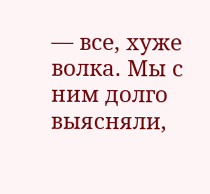— все, хуже волка. Мы с ним долго выясняли,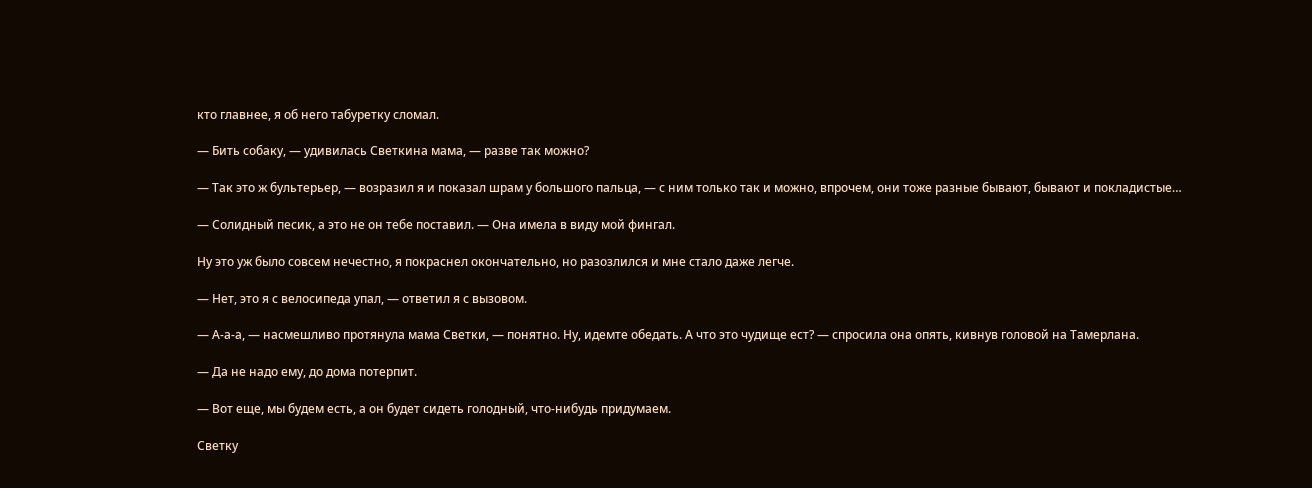кто главнее, я об него табуретку сломал.

— Бить собаку, — удивилась Светкина мама, — разве так можно?

— Так это ж бультерьер, — возразил я и показал шрам у большого пальца, — с ним только так и можно, впрочем, они тоже разные бывают, бывают и покладистые…

— Солидный песик, а это не он тебе поставил. — Она имела в виду мой фингал.

Ну это уж было совсем нечестно, я покраснел окончательно, но разозлился и мне стало даже легче.

— Нет, это я с велосипеда упал, — ответил я с вызовом.

— А-а-а, — насмешливо протянула мама Светки, — понятно. Ну, идемте обедать. А что это чудище ест? — спросила она опять, кивнув головой на Тамерлана.

— Да не надо ему, до дома потерпит.

— Вот еще, мы будем есть, а он будет сидеть голодный, что-нибудь придумаем.

Светку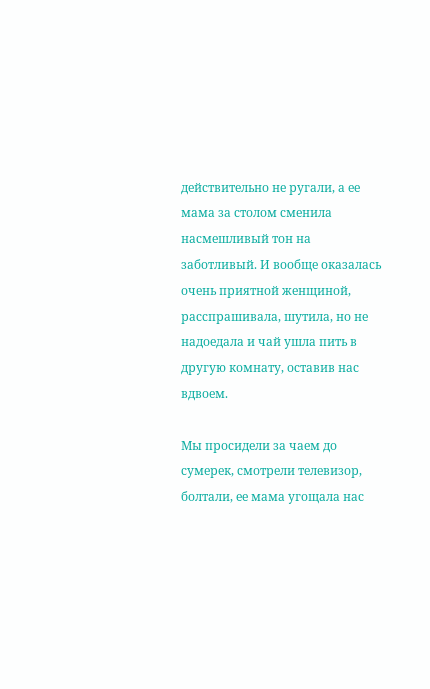действительно не ругали, а ее мама за столом сменила насмешливый тон на заботливый. И вообще оказалась очень приятной женщиной, расспрашивала, шутила, но не надоедала и чай ушла пить в другую комнату, оставив нас вдвоем.

Мы просидели за чаем до сумерек, смотрели телевизор, болтали, ее мама угощала нас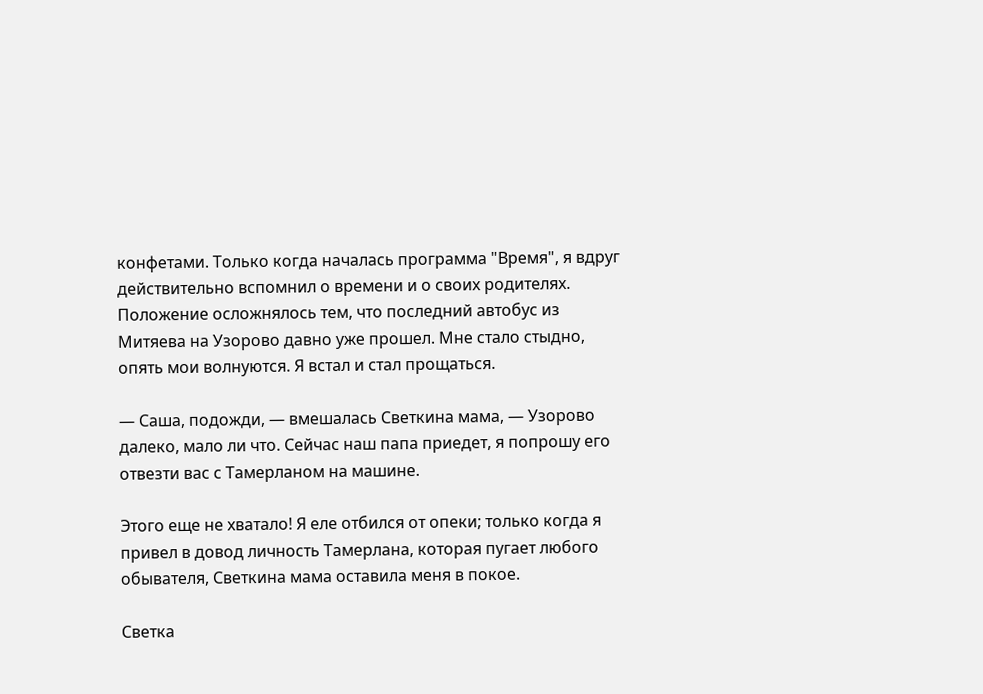конфетами. Только когда началась программа "Время", я вдруг действительно вспомнил о времени и о своих родителях. Положение осложнялось тем, что последний автобус из Митяева на Узорово давно уже прошел. Мне стало стыдно, опять мои волнуются. Я встал и стал прощаться.

— Саша, подожди, — вмешалась Светкина мама, — Узорово далеко, мало ли что. Сейчас наш папа приедет, я попрошу его отвезти вас с Тамерланом на машине.

Этого еще не хватало! Я еле отбился от опеки; только когда я привел в довод личность Тамерлана, которая пугает любого обывателя, Светкина мама оставила меня в покое.

Светка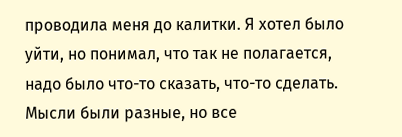проводила меня до калитки. Я хотел было уйти, но понимал, что так не полагается, надо было что-то сказать, что-то сделать. Мысли были разные, но все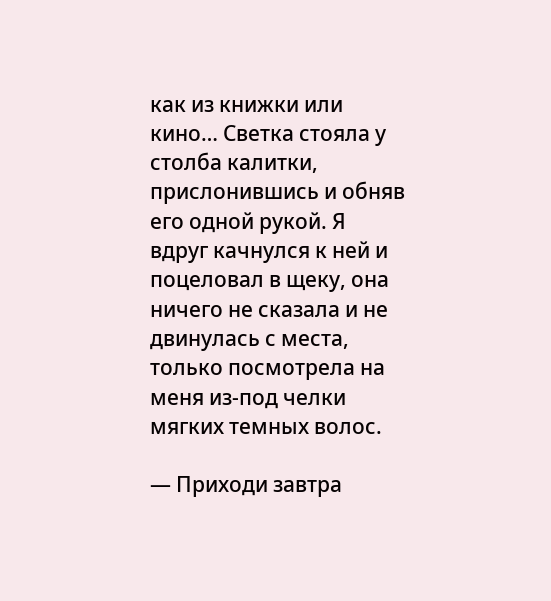как из книжки или кино… Светка стояла у столба калитки, прислонившись и обняв его одной рукой. Я вдруг качнулся к ней и поцеловал в щеку, она ничего не сказала и не двинулась с места, только посмотрела на меня из-под челки мягких темных волос.

— Приходи завтра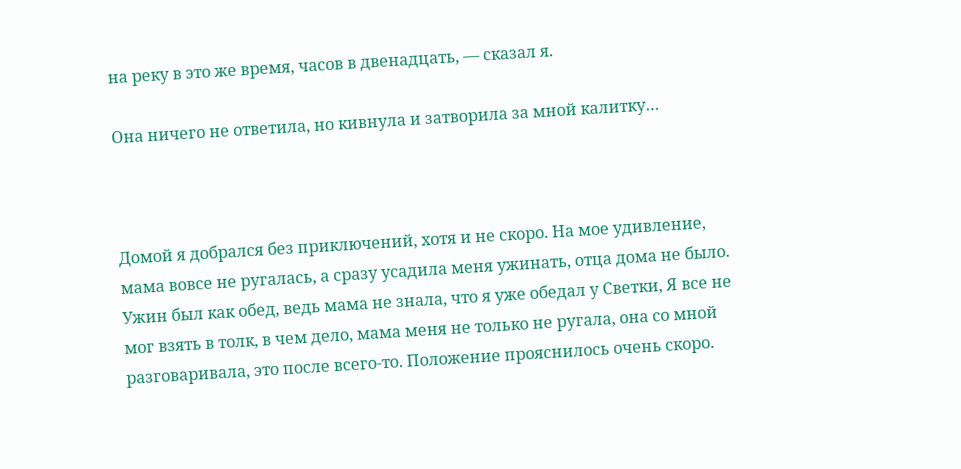на реку в это же время, часов в двенадцать, — сказал я.

Она ничего не ответила, но кивнула и затворила за мной калитку…



Домой я добрался без приключений, хотя и не скоро. На мое удивление, мама вовсе не ругалась, а сразу усадила меня ужинать, отца дома не было. Ужин был как обед, ведь мама не знала, что я уже обедал у Светки, Я все не мог взять в толк, в чем дело, мама меня не только не ругала, она со мной разговаривала, это после всего-то. Положение прояснилось очень скоро.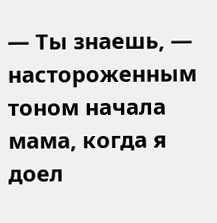— Ты знаешь, — настороженным тоном начала мама, когда я доел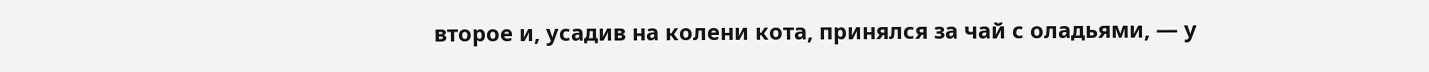второе и, усадив на колени кота, принялся за чай с оладьями, — у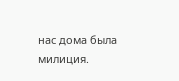нас дома была милиция.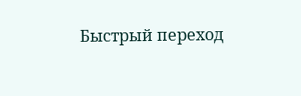Быстрый переход